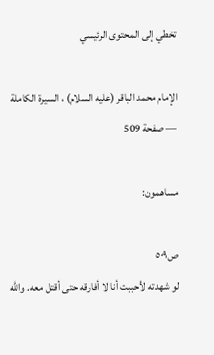تخطي إلى المحتوى الرئيسي

الإمام محمد الباقر (عليه السلام) ، السيرة الكاملة — صفحة 509

مساهمون:

ص٥٠٩
لو شهدته لأحببت أنا لا أفارقه حتى أقتل معه. والله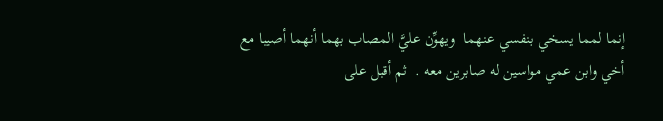إنما لمما يسخي بنفسي عنهما  ويهوِّن عليَّ المصاب بهما أنهما أصيبا مع أخي وابن عمي مواسين له صابرين معه .  ثم أقبل على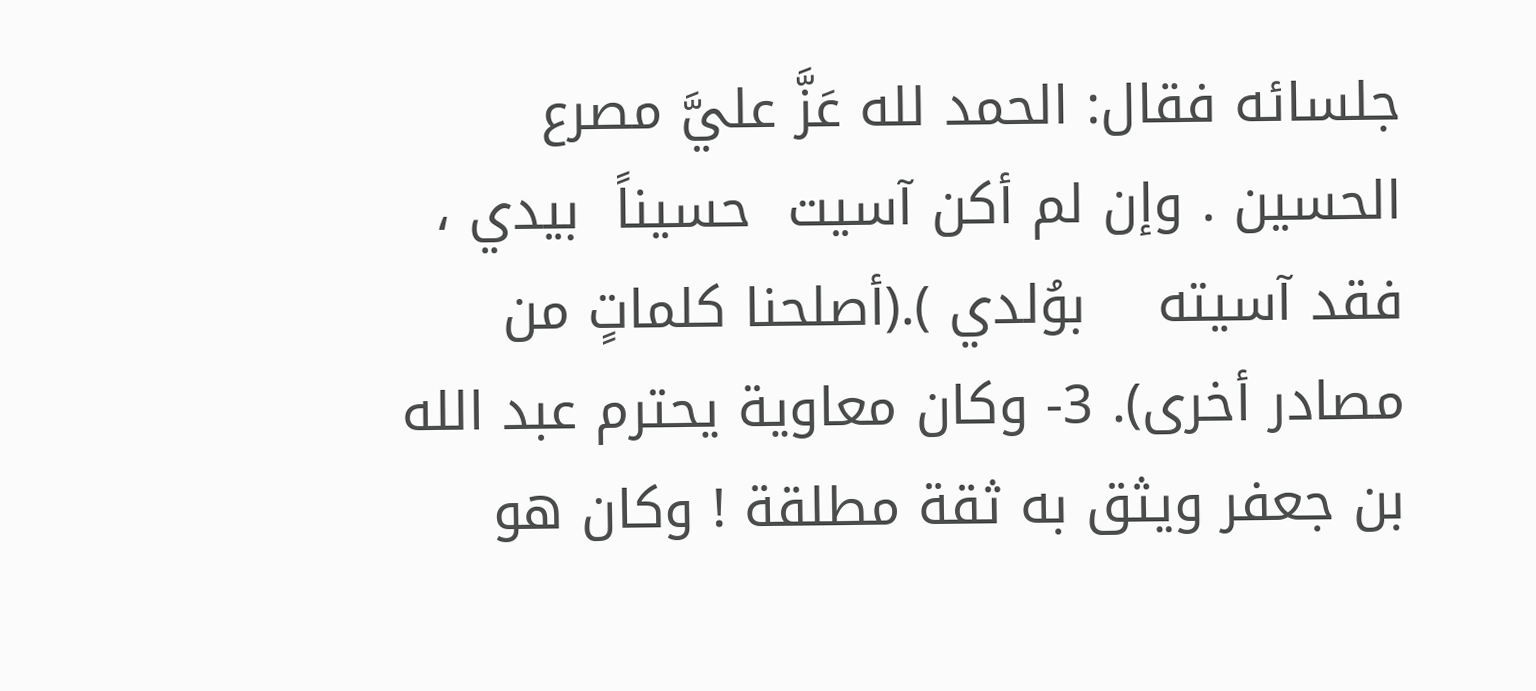جلسائه فقال: الحمد لله عَزَّ عليَّ مصرع الحسين . وإن لم أكن آسيت  حسيناً  بيدي ،  فقد آسيته    بوُلدي ).(أصلحنا كلماتٍ من مصادر أخرى). 3- وكان معاوية يحترم عبد الله بن جعفر ويثق به ثقة مطلقة ! وكان هو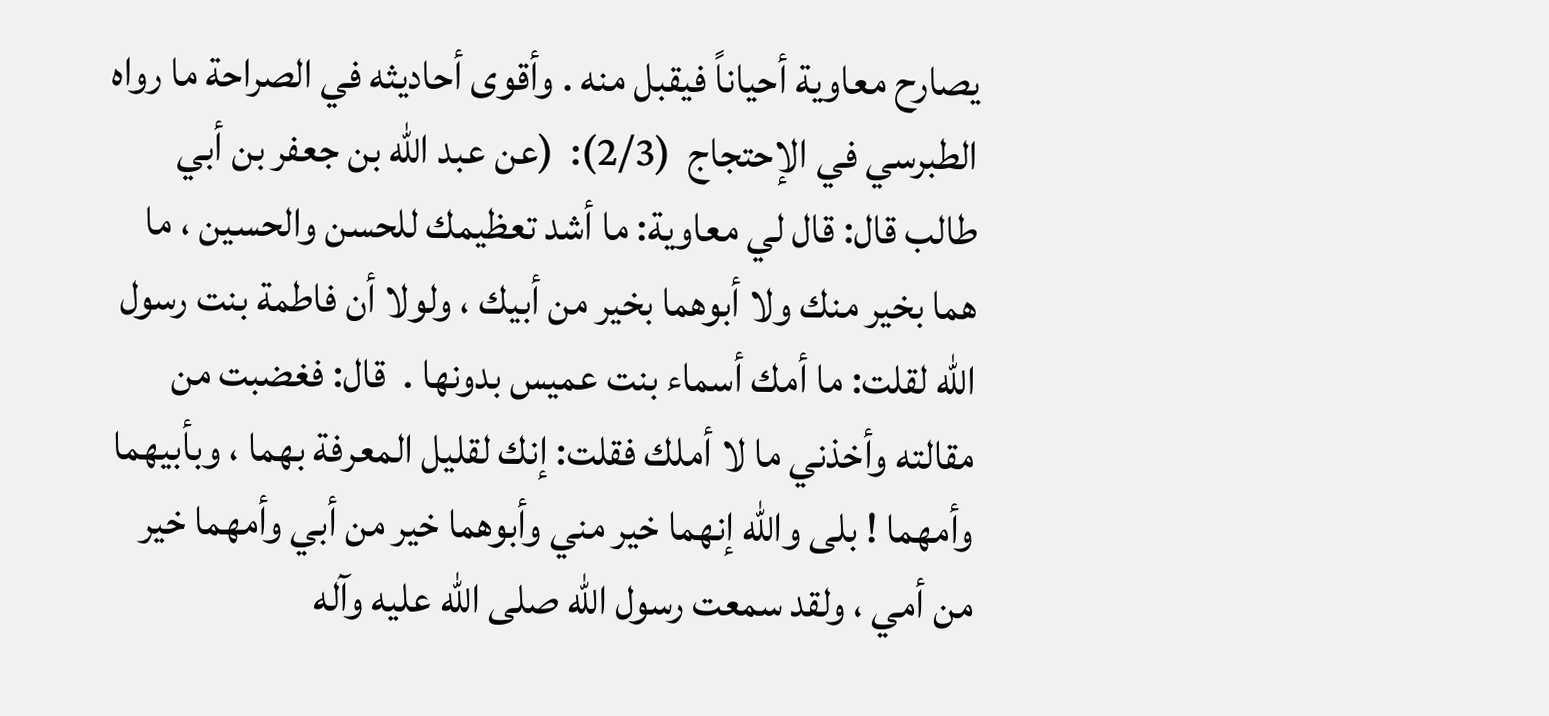يصارح معاوية أحياناً فيقبل منه . وأقوى أحاديثه في الصراحة ما رواه الطبرسي في الإحتجاج  (2/3):  (عن عبد الله بن جعفر بن أبي طالب قال: قال لي معاوية: ما أشد تعظيمك للحسن والحسين ، ما هما بخير منك ولا أبوهما بخير من أبيك ، ولولا أن فاطمة بنت رسول الله لقلت: ما أمك أسماء بنت عميس بدونها .  قال: فغضبت من مقالته وأخذني ما لا أملك فقلت: إنك لقليل المعرفة بهما ، وبأبيهما وأمهما ! بلى والله إنهما خير مني وأبوهما خير من أبي وأمهما خير من أمي ، ولقد سمعت رسول الله صلى الله عليه وآله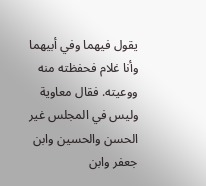يقول فيهما وفي أبيهما وأنا غلام فحفظته منه ووعيته. فقال معاوية وليس في المجلس غير الحسن والحسين وابن جعفر وابن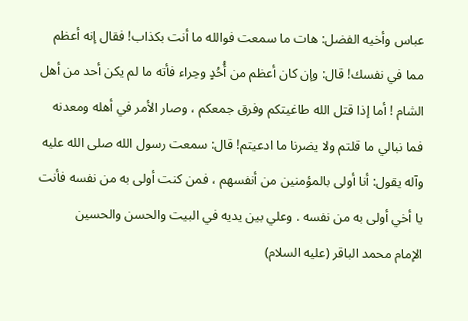عباس وأخيه الفضل: هات ما سمعت فوالله ما أنت بكذاب! فقال إنه أعظم مما في نفسك! قال: وإن كان أعظم من أُحُدٍ وحِراء فأته ما لم يكن أحد من أهل الشام ! أما إذا قتل الله طاغيتكم وفرق جمعكم ، وصار الأمر في أهله ومعدنه فما نبالي ما قلتم ولا يضرنا ما ادعيتم! قال: سمعت رسول الله صلى الله عليه وآله يقول: أنا أولى بالمؤمنين من أنفسهم ، فمن كنت أولى به من نفسه فأنت يا أخي أولى به من نفسه . وعلي بين يديه في البيت والحسن والحسين
الإمام محمد الباقر (عليه السلام)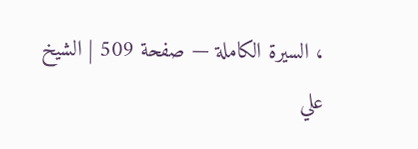، السيرة الكاملة — صفحة 509 | الشيخ علي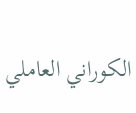الكوراني العاملي